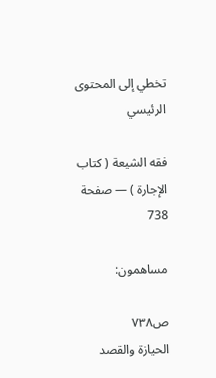تخطي إلى المحتوى الرئيسي

فقه الشيعة ( كتاب الإجارة ) — صفحة 738

مساهمون:

ص٧٣٨
الحيازة والقصد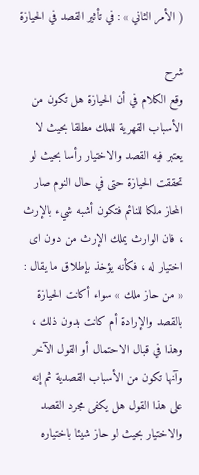( الأمر الثاني » : في تأثير القصد في الحيازة

شرح
وقع الكلام في أن الحيازة هل تكون من الأسباب القهرية للملك مطلقا بحيث لا يعتبر فيه القصد والاختيار رأسا بحيث لو تحققت الحيازة حتى في حال النوم صار المحاز ملكا للنائم فتكون أشبه شيء بالإرث ، فان الوارث يملك الإرث من دون اى اختيار له ، فكأنه يؤخذ بإطلاق ما يقال : « من حاز ملك » سواء أكانت الحيازة بالقصد والإرادة أم كانت بدون ذلك ، وهذا في قبال الاحتمال أو القول الآخر وآنها تكون من الأسباب القصدية ثم إنه على هذا القول هل يكفى مجرد القصد والاختيار بحيث لو حاز شيئا باختياره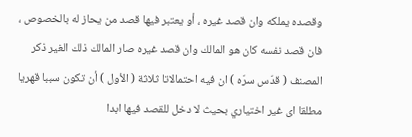وقصده يملكه وان قصد غيره ، أو يعتبر فيها قصد من يحاز له بالخصوص ، فان قصد نفسه كان هو المالك وان قصد غيره صار المالك ذلك الغير ذكر المصنف ( قدّس سرّه ) ان فيه احتمالاتا ثلاثة ( الأول ) أن تكون سببا قهريا مطلقا اى غير اختياري بحيث لا دخل للقصد فيها ابدا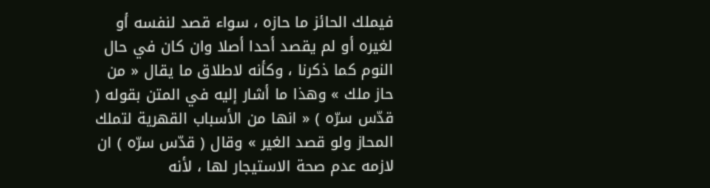فيملك الحائز ما حازه ، سواء قصد لنفسه أو لغيره أو لم يقصد أحدا أصلا وان كان في حال النوم كما ذكرنا ، وكأنه لاطلاق ما يقال « من حاز ملك » وهذا ما أشار إليه في المتن بقوله ( قدّس سرّه ) « انها من الأسباب القهرية لتملك المحاز ولو قصد الغير » وقال ( قدّس سرّه ) ان لازمه عدم صحة الاستيجار لها ، لأنه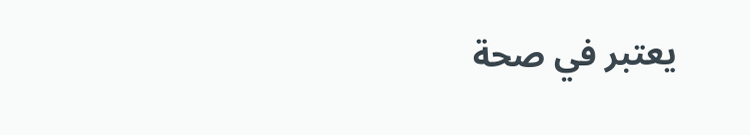يعتبر في صحة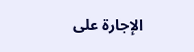الإجارة على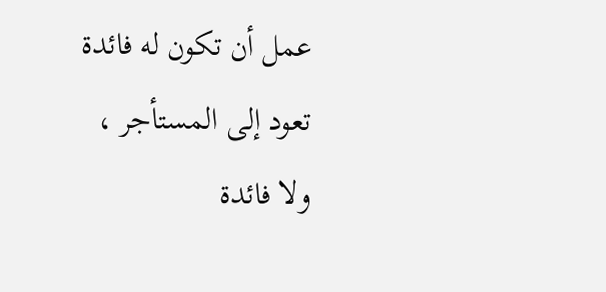عمل أن تكون له فائدة تعود إلى المستأجر ، ولا فائدة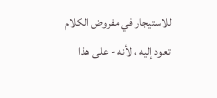للاستيجار في مفروض الكلام تعود إليه ، لأنه - على هذا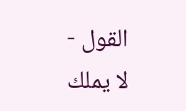القول - لا يملك